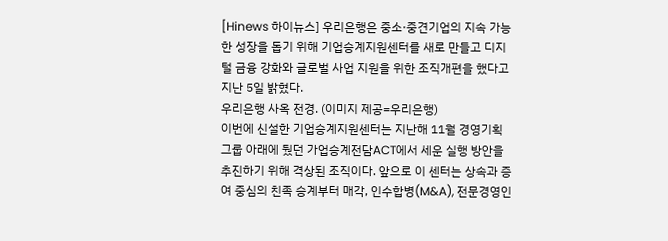[Hinews 하이뉴스] 우리은행은 중소·중견기업의 지속 가능한 성장을 돕기 위해 기업승계지원센터를 새로 만들고 디지털 금융 강화와 글로벌 사업 지원을 위한 조직개편을 했다고 지난 5일 밝혔다.
우리은행 사옥 전경. (이미지 제공=우리은행)
이번에 신설한 기업승계지원센터는 지난해 11월 경영기획그룹 아래에 뒀던 가업승계전담ACT에서 세운 실행 방안을 추진하기 위해 격상된 조직이다. 앞으로 이 센터는 상속과 증여 중심의 친족 승계부터 매각, 인수합병(M&A), 전문경영인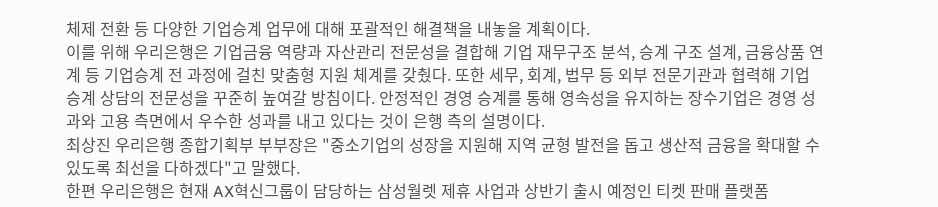체제 전환 등 다양한 기업승계 업무에 대해 포괄적인 해결책을 내놓을 계획이다.
이를 위해 우리은행은 기업금융 역량과 자산관리 전문성을 결합해 기업 재무구조 분석, 승계 구조 설계, 금융상품 연계 등 기업승계 전 과정에 걸친 맞춤형 지원 체계를 갖췄다. 또한 세무, 회계, 법무 등 외부 전문기관과 협력해 기업승계 상담의 전문성을 꾸준히 높여갈 방침이다. 안정적인 경영 승계를 통해 영속성을 유지하는 장수기업은 경영 성과와 고용 측면에서 우수한 성과를 내고 있다는 것이 은행 측의 설명이다.
최상진 우리은행 종합기획부 부부장은 "중소기업의 성장을 지원해 지역 균형 발전을 돕고 생산적 금융을 확대할 수 있도록 최선을 다하겠다"고 말했다.
한편 우리은행은 현재 AX혁신그룹이 담당하는 삼성월렛 제휴 사업과 상반기 출시 예정인 티켓 판매 플랫폼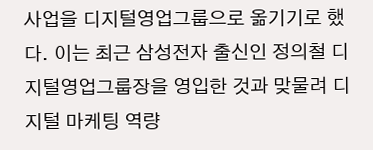사업을 디지털영업그룹으로 옮기기로 했다. 이는 최근 삼성전자 출신인 정의철 디지털영업그룹장을 영입한 것과 맞물려 디지털 마케팅 역량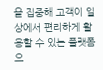을 집중해 고객이 일상에서 편리하게 활용할 수 있는 플랫폼으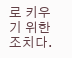로 키우기 위한 조치다.